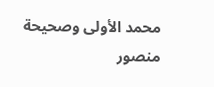محمد الأولى وصحيحة منصور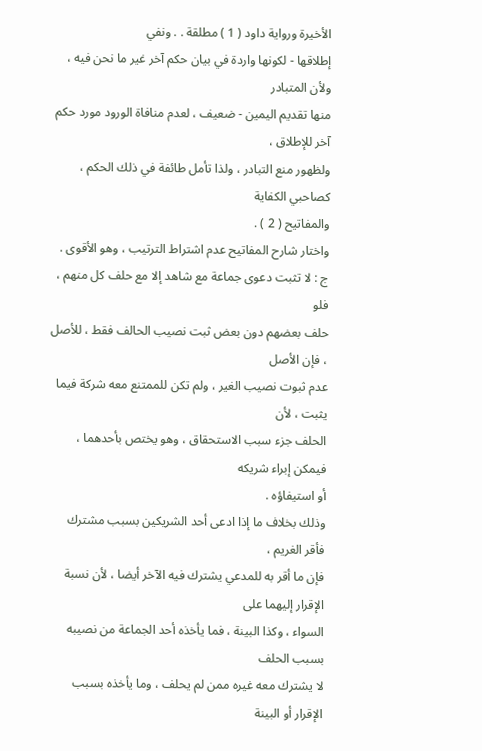الأخيرة ورواية داود ( 1 ) مطلقة . . ونفي
إطلاقها - لكونها واردة في بيان حكم آخر غير ما نحن فيه ، ولأن المتبادر
منها تقديم اليمين - ضعيف ، لعدم منافاة الورود مورد حكم آخر للإطلاق ،
ولظهور منع التبادر ، ولذا تأمل طائفة في ذلك الحكم ، كصاحبي الكفاية
والمفاتيح ( 2 ) .
واختار شارح المفاتيح عدم اشتراط الترتيب ، وهو الأقوى .
ج : لا تثبت دعوى جماعة مع شاهد إلا مع حلف كل منهم ، فلو
حلف بعضهم دون بعض ثبت نصيب الحالف فقط ، للأصل ، فإن الأصل
عدم ثبوت نصيب الغير ، ولم تكن للممتنع معه شركة فيما يثبت ، لأن
الحلف جزء سبب الاستحقاق ، وهو يختص بأحدهما ، فيمكن إبراء شريكه
أو استيفاؤه .
وذلك بخلاف ما إذا ادعى أحد الشريكين بسبب مشترك فأقر الغريم ،
فإن ما أقر به للمدعي يشترك فيه الآخر أيضا ، لأن نسبة الإقرار إليهما على
السواء ، وكذا البينة ، فما يأخذه أحد الجماعة من نصيبه بسبب الحلف
لا يشترك معه غيره ممن لم يحلف ، وما يأخذه بسبب الإقرار أو البينة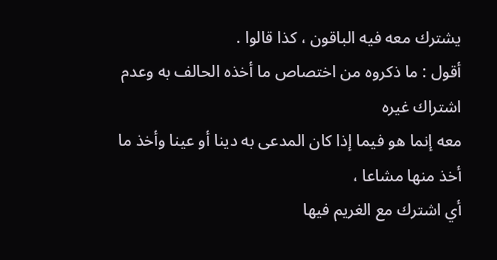يشترك معه فيه الباقون ، كذا قالوا .
أقول : ما ذكروه من اختصاص ما أخذه الحالف به وعدم اشتراك غيره
معه إنما هو فيما إذا كان المدعى به دينا أو عينا وأخذ ما أخذ منها مشاعا ،
أي اشترك مع الغريم فيها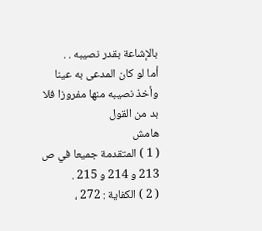بالإشاعة بقدر نصيبه . .
أما لو كان المدعى به عينا وأخذ نصيبه منها مفروزا فلا بد من القول
هامش
( 1 ) المتقدمة جميعا في ص 213 و 214 و 215 .
( 2 ) الكفاية : 272 ،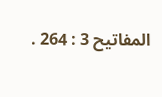المفاتيح 3 : 264 .